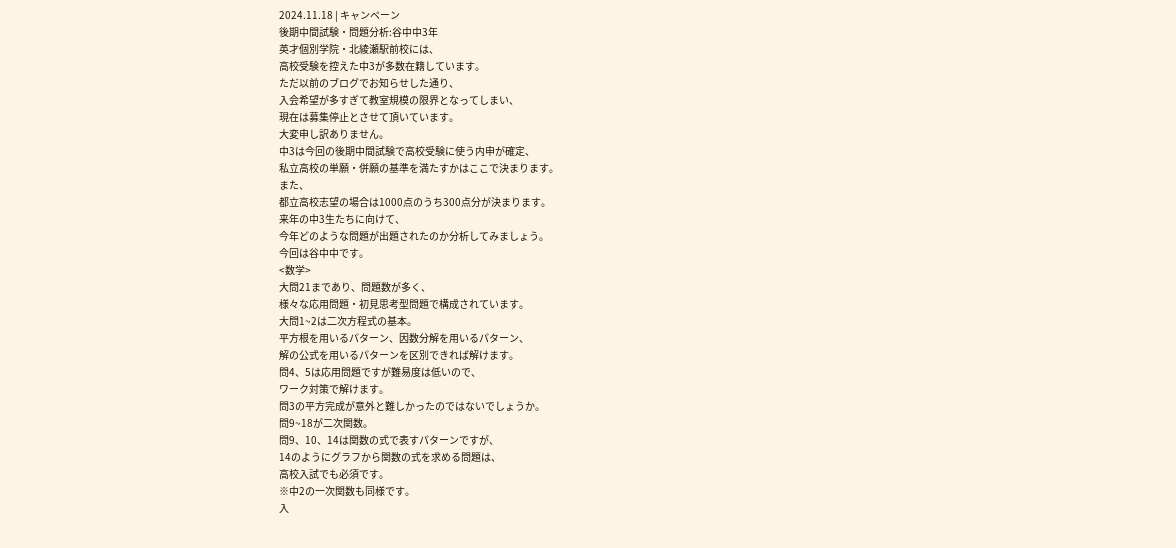2024.11.18 | キャンペーン
後期中間試験・問題分析:谷中中3年
英才個別学院・北綾瀬駅前校には、
高校受験を控えた中3が多数在籍しています。
ただ以前のブログでお知らせした通り、
入会希望が多すぎて教室規模の限界となってしまい、
現在は募集停止とさせて頂いています。
大変申し訳ありません。
中3は今回の後期中間試験で高校受験に使う内申が確定、
私立高校の単願・併願の基準を満たすかはここで決まります。
また、
都立高校志望の場合は1000点のうち300点分が決まります。
来年の中3生たちに向けて、
今年どのような問題が出題されたのか分析してみましょう。
今回は谷中中です。
<数学>
大問21まであり、問題数が多く、
様々な応用問題・初見思考型問題で構成されています。
大問1~2は二次方程式の基本。
平方根を用いるパターン、因数分解を用いるパターン、
解の公式を用いるパターンを区別できれば解けます。
問4、5は応用問題ですが難易度は低いので、
ワーク対策で解けます。
問3の平方完成が意外と難しかったのではないでしょうか。
問9~18が二次関数。
問9、10、14は関数の式で表すパターンですが、
14のようにグラフから関数の式を求める問題は、
高校入試でも必須です。
※中2の一次関数も同様です。
入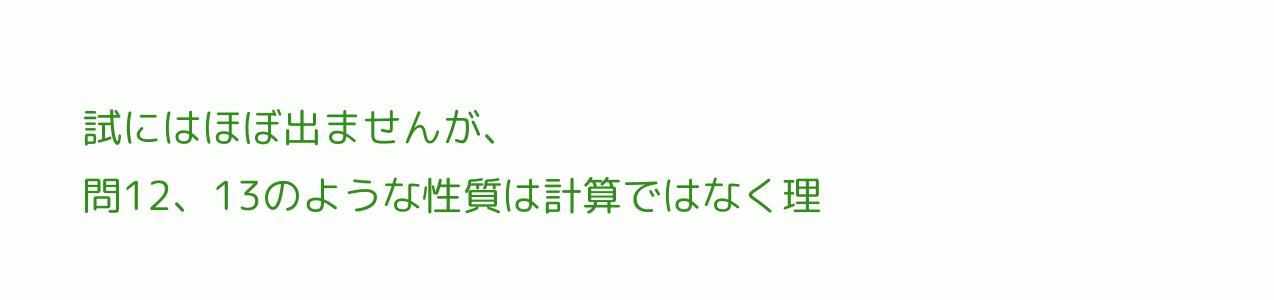試にはほぼ出ませんが、
問12、13のような性質は計算ではなく理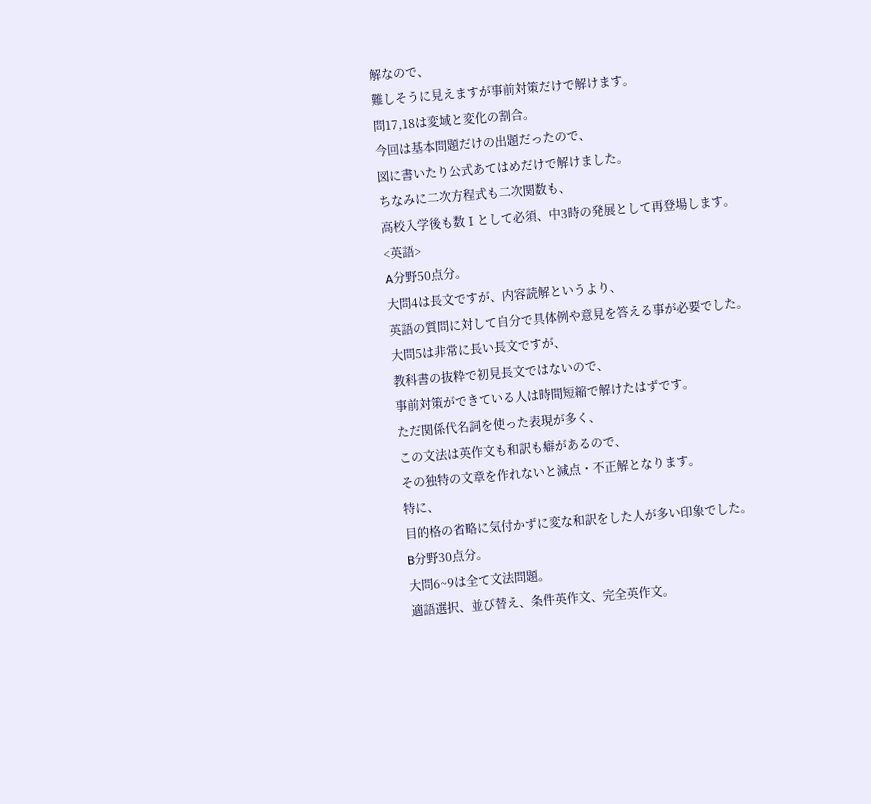解なので、
難しそうに見えますが事前対策だけで解けます。
問17,18は変域と変化の割合。
今回は基本問題だけの出題だったので、
図に書いたり公式あてはめだけで解けました。
ちなみに二次方程式も二次関数も、
高校入学後も数Ⅰとして必須、中3時の発展として再登場します。
<英語>
A分野50点分。
大問4は長文ですが、内容読解というより、
英語の質問に対して自分で具体例や意見を答える事が必要でした。
大問5は非常に長い長文ですが、
教科書の抜粋で初見長文ではないので、
事前対策ができている人は時間短縮で解けたはずです。
ただ関係代名詞を使った表現が多く、
この文法は英作文も和訳も癖があるので、
その独特の文章を作れないと減点・不正解となります。
特に、
目的格の省略に気付かずに変な和訳をした人が多い印象でした。
B分野30点分。
大問6~9は全て文法問題。
適語選択、並び替え、条件英作文、完全英作文。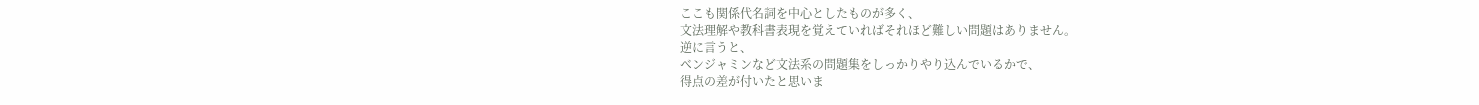ここも関係代名詞を中心としたものが多く、
文法理解や教科書表現を覚えていればそれほど難しい問題はありません。
逆に言うと、
ベンジャミンなど文法系の問題集をしっかりやり込んでいるかで、
得点の差が付いたと思いま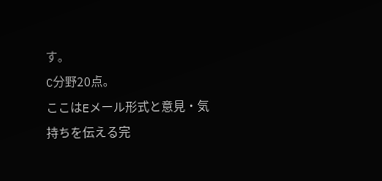す。
C分野20点。
ここはEメール形式と意見・気持ちを伝える完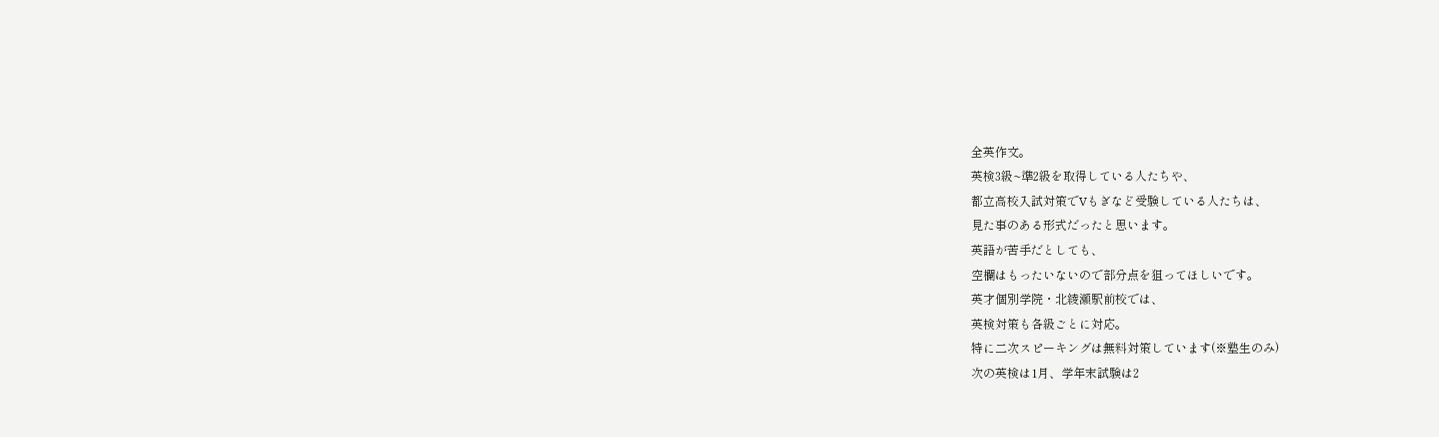全英作文。
英検3級~準2級を取得している人たちや、
都立高校入試対策でVもぎなど受験している人たちは、
見た事のある形式だったと思います。
英語が苦手だとしても、
空欄はもったいないので部分点を狙ってほしいです。
英才個別学院・北綾瀬駅前校では、
英検対策も各級ごとに対応。
特に二次スピーキングは無料対策しています(※塾生のみ)
次の英検は1月、学年末試験は2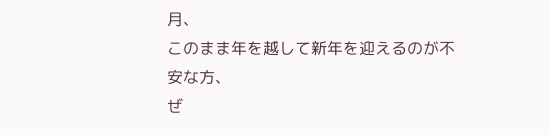月、
このまま年を越して新年を迎えるのが不安な方、
ぜ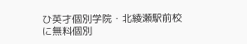ひ英才個別学院・北綾瀬駅前校に無料個別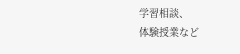学習相談、
体験授業など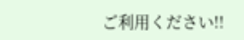ご利用ください!!